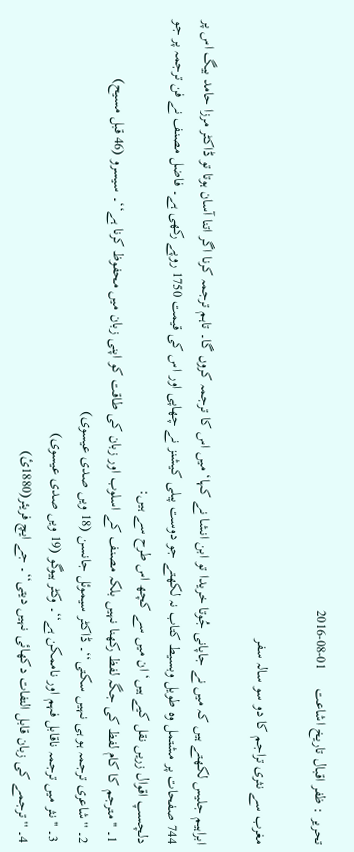تحریر : ظفر اقبال تاریخ اشاعت     01-08-2016

مغرب سے نثری تراجم کا دو سو سالہ سفر

ابراہیم جلیس لکھتے ہیں کہ میں نے جاپانی جُوتا خریدا تو ابن انشا نے کہا‘ میں اس کا ترجمہ کروں گا۔ تاہم ترجمہ کرنا اگر اتنا آسان ہوتا تو ڈاکٹر مرزا حامد بیگ اس پر 744 صفحات پر مشتمل وہ طویل وبسیط کتاب نہ لکھتے جو دوست پبلی کیشنز نے چھاپی اور اس کی قیمت 1750 روپے رکھی ہے۔ فاضل مصنف نے فن ترجمہ پر جو دلچسپ اقوال زریں نقل کیے ہیں‘ ان میں سے کچھ اس طرح سے ہیں:
1۔ ''مترجم کا کام لفظ کی جگہ لفظ رکھنا نہیں بلکہ مصنف کے اسلوب اور زبان کی طاقت کو اپنی زبان میں محفوظ کرنا ہے‘‘۔ سیسرو (46 قبل مسیح)
2۔ ''شاعری ترجمہ ہو ہی نہیں سکتی‘‘۔ ڈاکٹر سیموئل جانسن (18 ویں صدی عیسوی)
3۔ ''نثر میں ترجمہ ناقابل فہم اور ناممکن ہے‘‘۔ وکٹر ہیوگو (19 ویں صدی عیسوی)
4۔ ''ترجمے کی زبان قابل التفات دکھائی نہیں دیتی‘‘۔ جے ایچ فریئر(1880ئ)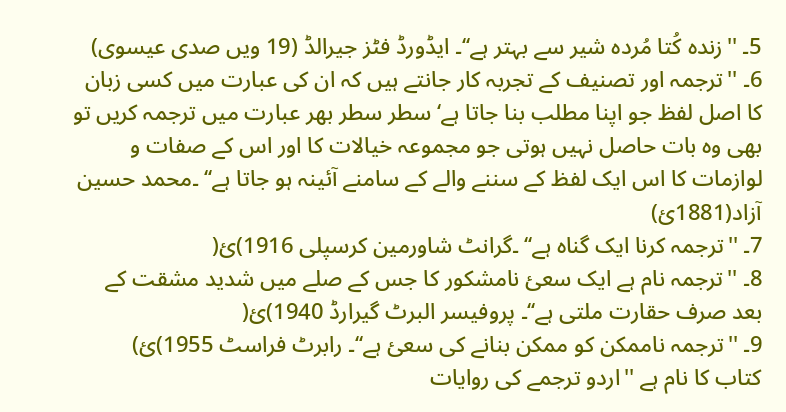5۔ ''زندہ کُتا مُردہ شیر سے بہتر ہے‘‘۔ ایڈورڈ فٹز جیرالڈ (19 ویں صدی عیسوی)
6۔ ''ترجمہ اور تصنیف کے تجربہ کار جانتے ہیں کہ ان کی عبارت میں کسی زبان کا اصل لفظ جو اپنا مطلب بنا جاتا ہے‘ سطر سطر بھر عبارت میں ترجمہ کریں تو بھی وہ بات حاصل نہیں ہوتی جو مجموعہ خیالات کا اور اس کے صفات و لوازمات کا اس ایک لفظ کے سننے والے کے سامنے آئینہ ہو جاتا ہے‘‘ ۔محمد حسین آزاد(1881ئ)
7۔ ''ترجمہ کرنا ایک گناہ ہے‘‘ ۔گرانٹ شاورمین کرسپلی 1916)ئ(
8۔ ''ترجمہ نام ہے ایک سعیٔ نامشکور کا جس کے صلے میں شدید مشقت کے بعد صرف حقارت ملتی ہے‘‘۔ پروفیسر البرٹ گیرارڈ 1940)ئ(
9۔ ''ترجمہ ناممکن کو ممکن بنانے کی سعیٔ ہے‘‘۔ رابرٹ فراسٹ 1955)ئ)
کتاب کا نام ہے ''اردو ترجمے کی روایات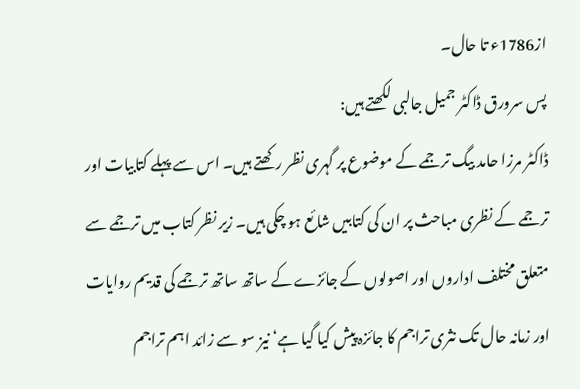از1786ء تا حال۔
پس سرورق ڈاکٹر جمیل جالبی لکھتے ہیں:
ڈاکٹر مرزا حامد بیگ ترجمے کے موضوع پر گہری نظر رکھتے ہیں۔ اس سے پہلے کتابیات اور ترجمے کے نظری مباحث پر ان کی کتابیں شائع ہو چکی ہیں۔ زیر نظر کتاب میں ترجمے سے متعلق مختلف اداروں اور اصولوں کے جائزے کے ساتھ ساتھ ترجمے کی قدیم روایات اور زمانہ حال تک نثری تراجم کا جائزہ پیش کیا گیا ہے‘ نیز سو سے زائد اہم تراجم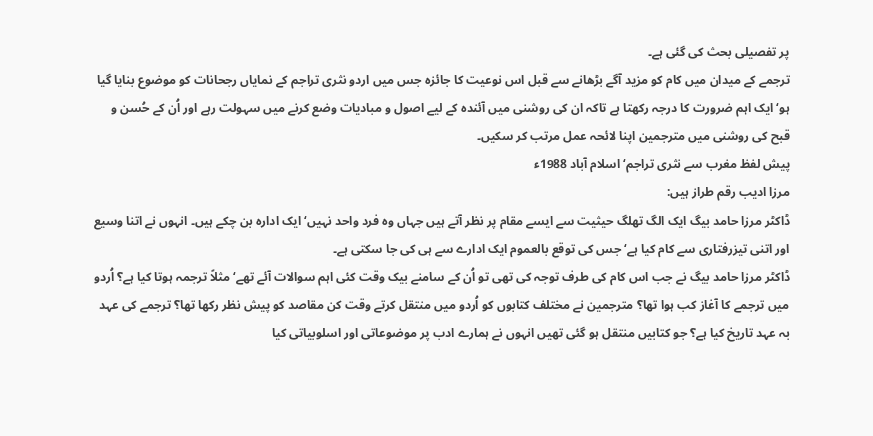پر تفصیلی بحث کی گئی ہے۔
ترجمے کے میدان میں کام کو مزید آگے بڑھانے سے قبل اس نوعیت کا جائزہ جس میں اردو نثری تراجم کے نمایاں رجحانات کو موضوع بنایا گیا ہو‘ ایک اہم ضرورت کا درجہ رکھتا ہے تاکہ ان کی روشنی میں آئندہ کے لیے اصول و مبادیات وضع کرنے میں سہولت رہے اور اُن کے حُسن و قبح کی روشنی میں مترجمین اپنا لائحہ عمل مرتب کر سکیں۔
پیش لفظ مغرب سے نثری تراجم‘ اسلام آباد 1988ء
مرزا ادیب رقم طراز ہیں:
ڈاکٹر مرزا حامد بیگ ایک الگ تھلگ حیثیت سے ایسے مقام پر نظر آتے ہیں جہاں وہ فرد واحد نہیں‘ ایک ادارہ بن چکے ہیں۔ انہوں نے اتنا وسیع اور اتنی تیزرفتاری سے کام کیا ہے‘ جس کی توقع بالعموم ایک ادارے سے ہی کی جا سکتی ہے۔
ڈاکٹر مرزا حامد بیگ نے جب اس کام کی طرف توجہ کی تھی تو اُن کے سامنے بیک وقت کئی اہم سوالات آئے تھے‘ مثلاً ترجمہ ہوتا کیا ہے؟ اُردو میں ترجمے کا آغاز کب ہوا تھا؟ مترجمین نے مختلف کتابوں کو اُردو میں منتقل کرتے وقت کن مقاصد کو پیش نظر رکھا تھا؟ ترجمے کی عہد بہ عہد تاریخ کیا ہے؟ جو کتابیں منتقل ہو گئی تھیں انہوں نے ہمارے ادب پر موضوعاتی اور اسلوبیاتی کیا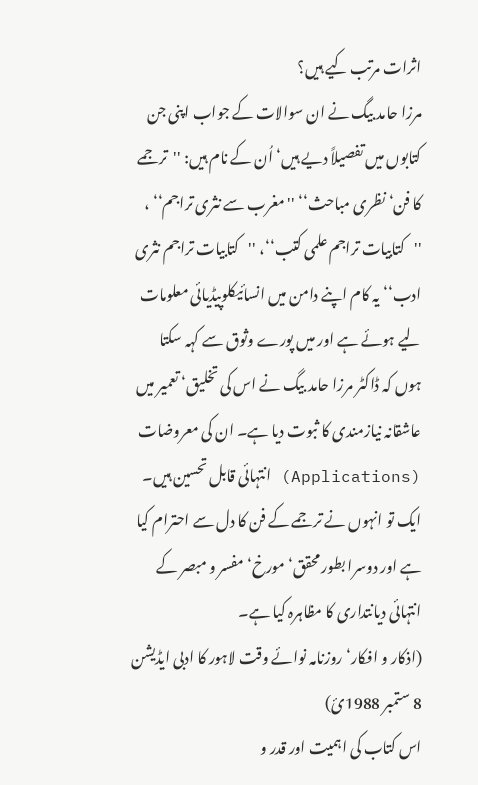اثرات مرتب کیے ہیں؟
مرزا حامد بیگ نے ان سوالات کے جواب اپنی جن کتابوں میں تفصیلاً دیے ہیں‘ اُن کے نام ہیں: ''ترجمے کا فن‘ نظری مباحث‘‘ ''مغرب سے نثری تراجم‘‘ ، ''کتابیات تراجم علمی کتب‘‘، ''کتابیات تراجم نثری ادب‘‘ یہ کام اپنے دامن میں انسائیکلوپیڈیائی معلومات لیے ہوئے ہے اور میں پورے وثوق سے کہہ سکتا ہوں کہ ڈاکٹر مرزا حامد بیگ نے اس کی تخلیق‘ تعمیر میں عاشقانہ نیازمندی کا ثبوت دیا ہے۔ ان کی معروضات (Applications) انتہائی قابل تحسین ہیں۔ ایک تو انہوں نے ترجمے کے فن کا دل سے احترام کیا ہے اور دوسرا بطور محقق‘ مورخ‘ مفسر و مبصر کے انتہائی دیانتداری کا مظاہرہ کیا ہے۔
(اذکار و افکار‘ روزنامہ نوائے وقت لاہور کا ادبی ایڈیشن 8 ستمبر 1988ئ)
اس کتاب کی اہمیت اور قدر و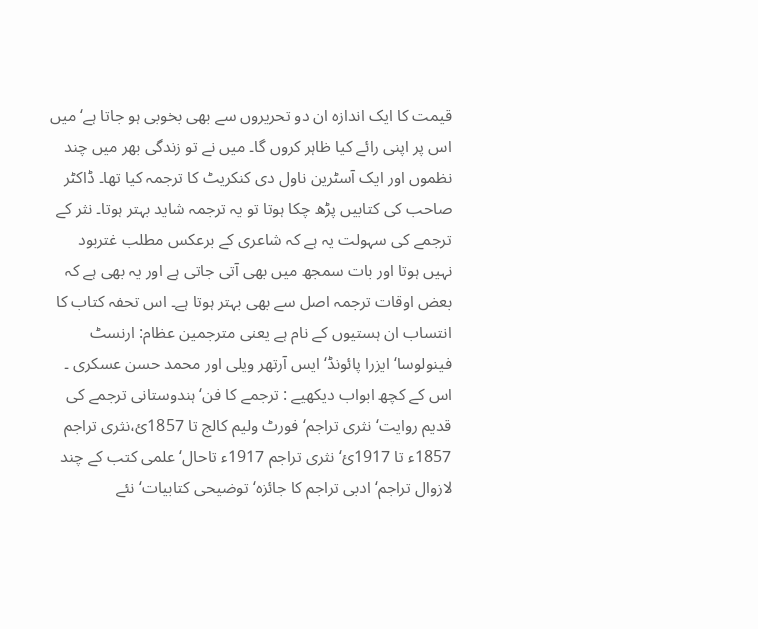قیمت کا ایک اندازہ ان دو تحریروں سے بھی بخوبی ہو جاتا ہے‘ میں اس پر اپنی رائے کیا ظاہر کروں گا۔ میں نے تو زندگی بھر میں چند نظموں اور ایک آسٹرین ناول دی کنکریٹ کا ترجمہ کیا تھا۔ ڈاکٹر صاحب کی کتابیں پڑھ چکا ہوتا تو یہ ترجمہ شاید بہتر ہوتا۔ نثر کے ترجمے کی سہولت یہ ہے کہ شاعری کے برعکس مطلب غتربود نہیں ہوتا اور بات سمجھ میں بھی آتی جاتی ہے اور یہ بھی ہے کہ بعض اوقات ترجمہ اصل سے بھی بہتر ہوتا ہے۔ اس تحفہ کتاب کا انتساب ان ہستیوں کے نام ہے یعنی مترجمین عظام: ارنسٹ فینولوسا‘ ایزرا پائونڈ‘ ایس آرتھر ویلی اور محمد حسن عسکری ۔
اس کے کچھ ابواب دیکھیے : ترجمے کا فن‘ ہندوستانی ترجمے کی قدیم روایت‘ نثری تراجم‘ فورٹ ولیم کالج تا 1857ئ،نثری تراجم 1857ء تا 1917ئ‘ نثری تراجم 1917ء تاحال‘ علمی کتب کے چند لازوال تراجم‘ ادبی تراجم کا جائزہ‘ توضیحی کتابیات‘ نئے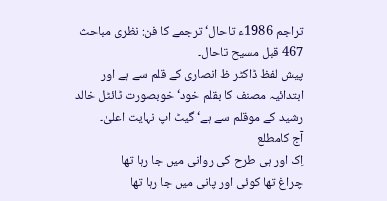تراجم 1986ء تاحال‘ ترجمے کا فن: نظری مباحث 467 قبل مسیح تاحال۔
پیش لفظ ڈاکٹر ظ انصاری کے قلم سے ہے اور ابتدائیہ مصنف کا بقلم خود‘ خوبصورت ٹائٹل خالد رشید کے موقلم سے ہے‘ گیٹ اپ نہایت اعلیٰ۔
آج کامطلع
اِک اور ہی طرح کی روانی میں جا رہا تھا
چراغ تھا کوئی اور پانی میں جا رہا تھا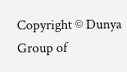Copyright © Dunya Group of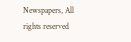Newspapers, All rights reserved